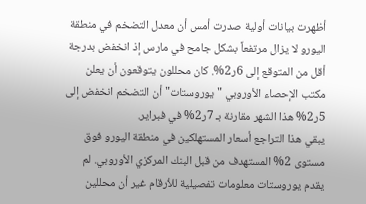أظهرت بيانات أولية صدرت أمس أن معدل التضخم في منطقة اليورو لا يزال مرتفعاً بشكل جامح في مارس إذ انخفض بدرجة أقل من المتوقع إلى 6ر2%. كان محللون يتوقعون أن يعلن مكتب الإحصاء الأوروبي "يوروستات" أن التضخم انخفض إلى 5ر2% هذا الشهر مقارنة بـ 7ر2% في فبراير.
يبقي هذا التراجع أسعار المستهلكين في منطقة اليورو فوق مستوى 2% المستهدف من قبل البنك المركزي الأوروبي. لم يقدم يوروستات معلومات تفصيلية للأرقام غير أن محللين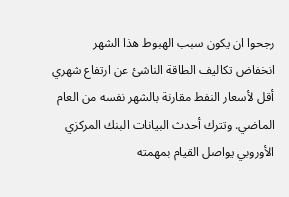رجحوا ان يكون سبب الهبوط هذا الشهر انخفاض تكاليف الطاقة الناشئ عن ارتفاع شهري أقل لأسعار النفط مقارنة بالشهر نفسه من العام الماضي. وتترك أحدث البيانات البنك المركزي الأوروبي يواصل القيام بمهمته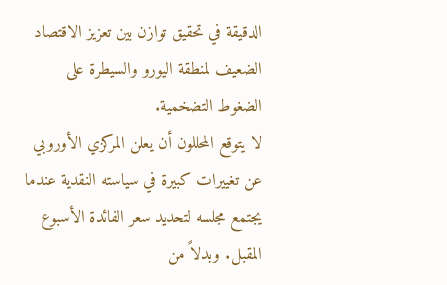الدقيقة في تحقيق توازن بين تعزيز الاقتصاد الضعيف لمنطقة اليورو والسيطرة على الضغوط التضخمية.
لا يتوقع المحللون أن يعلن المركزي الأوروبي عن تغييرات كبيرة في سياسته النقدية عندما يجتمع مجلسه لتحديد سعر الفائدة الأسبوع المقبل. وبدلاً من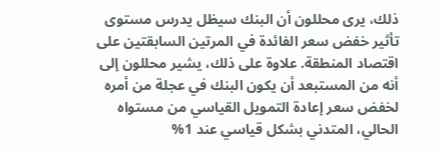ذلك، يرى محللون أن البنك سيظل يدرس مستوى تأثير خفض سعر الفائدة في المرتين السابقتين على اقتصاد المنطقة. علاوة على ذلك، يشير محللون إلى أنه من المستبعد أن يكون البنك في عجلة من أمره لخفض سعر إعادة التمويل القياسي من مستواه الحالي، المتدني بشكل قياسي عند 1%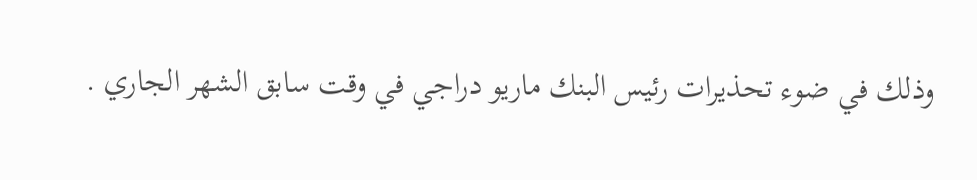وذلك في ضوء تحذيرات رئيس البنك ماريو دراجي في وقت سابق الشهر الجاري .